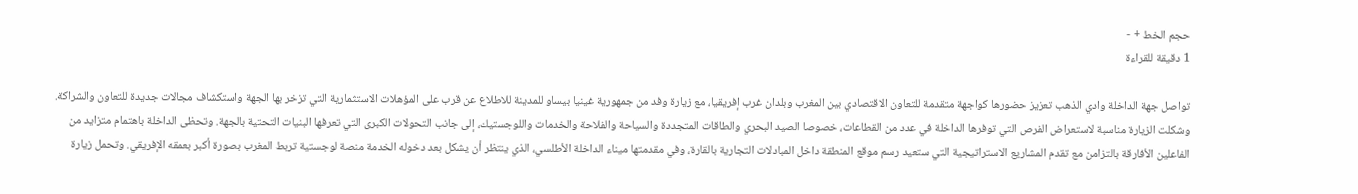حجم الخط + -
1 دقيقة للقراءة

تواصل جهة الداخلة وادي الذهب تعزيز حضورها كواجهة متقدمة للتعاون الاقتصادي بين المغرب وبلدان غرب إفريقيا، مع زيارة وفد من جمهورية غينيا بيساو للمدينة للاطلاع عن قرب على المؤهلات الاستثمارية التي تزخر بها الجهة واستكشاف مجالات جديدة للتعاون والشراكة. وشكلت الزيارة مناسبة لاستعراض الفرص التي توفرها الداخلة في عدد من القطاعات، خصوصا الصيد البحري والطاقات المتجددة والسياحة والفلاحة والخدمات واللوجستيك، إلى جانب التحولات الكبرى التي تعرفها البنيات التحتية بالجهة. وتحظى الداخلة باهتمام متزايد من الفاعلين الأفارقة بالتزامن مع تقدم المشاريع الاستراتيجية التي ستعيد رسم موقع المنطقة داخل المبادلات التجارية بالقارة، وفي مقدمتها ميناء الداخلة الأطلسي، الذي ينتظر أن يشكل بعد دخوله الخدمة منصة لوجستية تربط المغرب بصورة أكبر بعمقه الإفريقي. وتحمل زيارة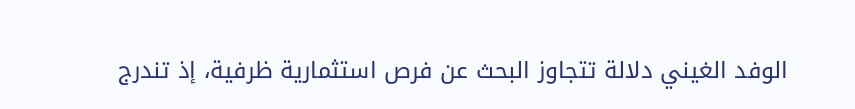الوفد الغيني دلالة تتجاوز البحث عن فرص استثمارية ظرفية، إذ تندرج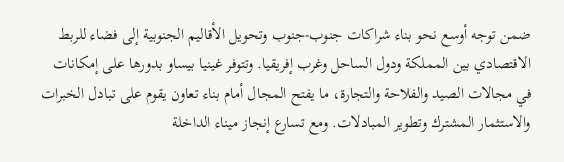ضمن توجه أوسع نحو بناء شراكات جنوب-جنوب وتحويل الأقاليم الجنوبية إلى فضاء للربط الاقتصادي بين المملكة ودول الساحل وغرب إفريقيا. وتتوفر غينيا بيساو بدورها على إمكانات في مجالات الصيد والفلاحة والتجارة، ما يفتح المجال أمام بناء تعاون يقوم على تبادل الخبرات والاستثمار المشترك وتطوير المبادلات. ومع تسارع إنجاز ميناء الداخلة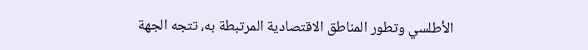الأطلسي وتطور المناطق الاقتصادية المرتبطة به، تتجه الجهة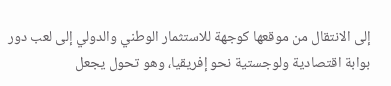إلى الانتقال من موقعها كوجهة للاستثمار الوطني والدولي إلى لعب دور بوابة اقتصادية ولوجستية نحو إفريقيا، وهو تحول يجعل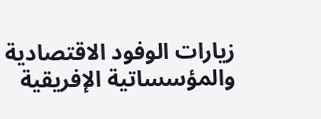زيارات الوفود الاقتصادية والمؤسساتية الإفريقية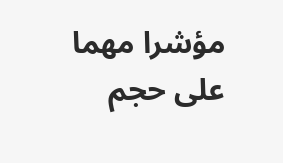مؤشرا مهما على حجم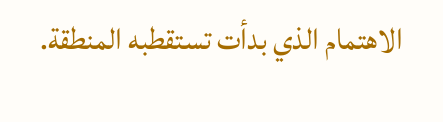الاهتمام الذي بدأت تستقطبه المنطقة.